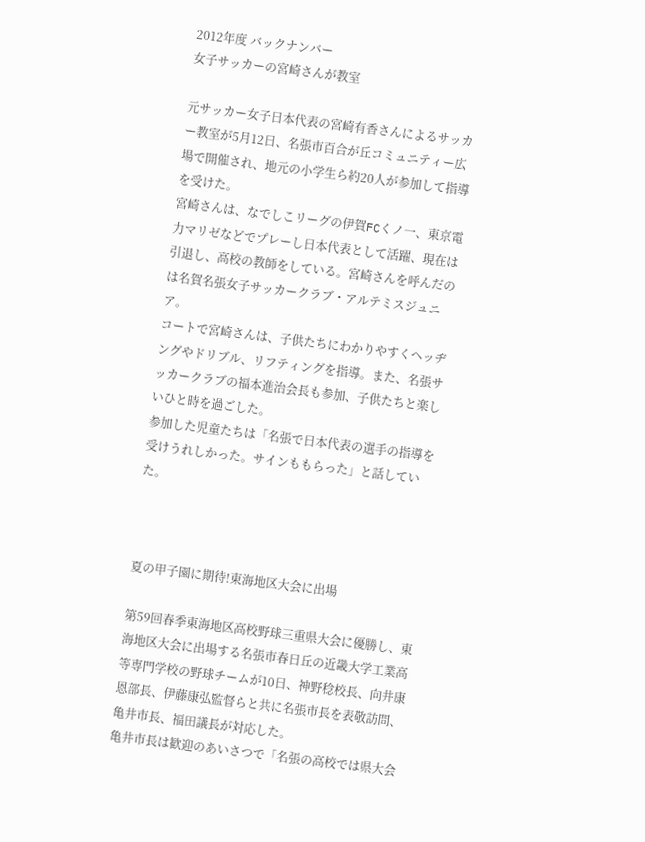2012年度 バックナンバー
女子サッカーの宮崎さんが教室

元サッカー女子日本代表の宮崎有香さんによるサッカー教室が5月12日、名張市百合が丘コミュニティー広場で開催され、地元の小学生ら約20人が参加して指導を受けた。
宮崎さんは、なでしこリーグの伊賀FCくノ一、東京電力マリゼなどでプレーし日本代表として活躍、現在は引退し、高校の教師をしている。宮崎さんを呼んだのは名賀名張女子サッカークラブ・アルテミスジュニア。
コートで宮崎さんは、子供たちにわかりやすくヘッヂングやドリブル、リフティングを指導。また、名張サッカークラブの福本進治会長も参加、子供たちと楽しいひと時を過ごした。
参加した児童たちは「名張で日本代表の選手の指導を受けうれしかった。サインももらった」と話していた。



夏の甲子園に期待!東海地区大会に出場

第59回春季東海地区高校野球三重県大会に優勝し、東海地区大会に出場する名張市春日丘の近畿大学工業高等専門学校の野球チームが10日、神野稔校長、向井康恩部長、伊藤康弘監督らと共に名張市長を表敬訪問、亀井市長、福田議長が対応した。
亀井市長は歓迎のあいさつで「名張の高校では県大会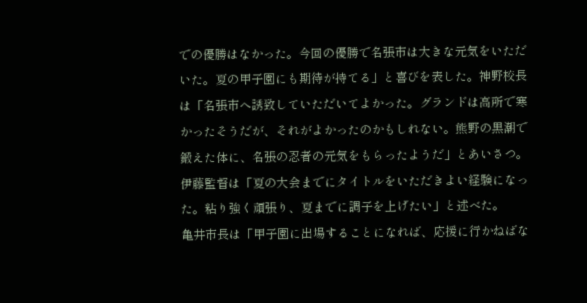での優勝はなかった。今回の優勝で名張市は大きな元気をいただいた。夏の甲子園にも期待が持てる」と喜びを表した。神野校長は「名張市へ誘致していただいてよかった。グランドは高所で寒かったそうだが、それがよかったのかもしれない。熊野の黒潮で鍛えた体に、名張の忍者の元気をもらったようだ」とあいさつ。伊藤監督は「夏の大会までにタイトルをいただきよい経験になった。粘り強く頑張り、夏までに調子を上げたい」と述べた。
亀井市長は「甲子園に出場することになれば、応援に行かねばな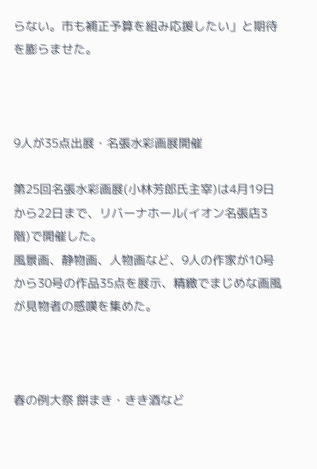らない。市も補正予算を組み応援したい」と期待を膨らませた。



9人が35点出展・名張水彩画展開催

第25回名張水彩画展(小林芳郎氏主宰)は4月19日から22日まで、リバーナホール(イオン名張店3階)で開催した。
風景画、静物画、人物画など、9人の作家が10号から30号の作品35点を展示、精緻でまじめな画風が見物者の感嘆を集めた。



春の例大祭 餅まき・きき酒など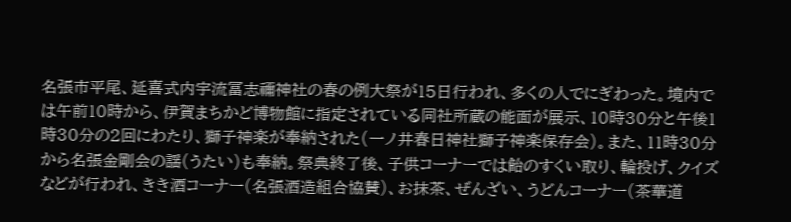名張市平尾、延喜式内宇流冨志禰神社の春の例大祭が15日行われ、多くの人でにぎわった。境内では午前10時から、伊賀まちかど博物館に指定されている同社所蔵の能面が展示、10時30分と午後1時30分の2回にわたり、獅子神楽が奉納された(一ノ井春日神社獅子神楽保存会)。また、11時30分から名張金剛会の謡(うたい)も奉納。祭典終了後、子供コーナーでは飴のすくい取り、輪投げ、クイズなどが行われ、きき酒コーナー(名張酒造組合協賛)、お抹茶、ぜんざい、うどんコーナー(茶華道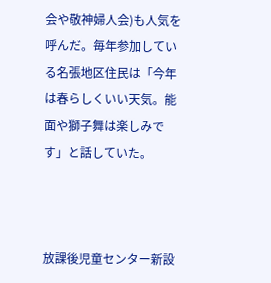会や敬神婦人会)も人気を呼んだ。毎年参加している名張地区住民は「今年は春らしくいい天気。能面や獅子舞は楽しみです」と話していた。



放課後児童センター新設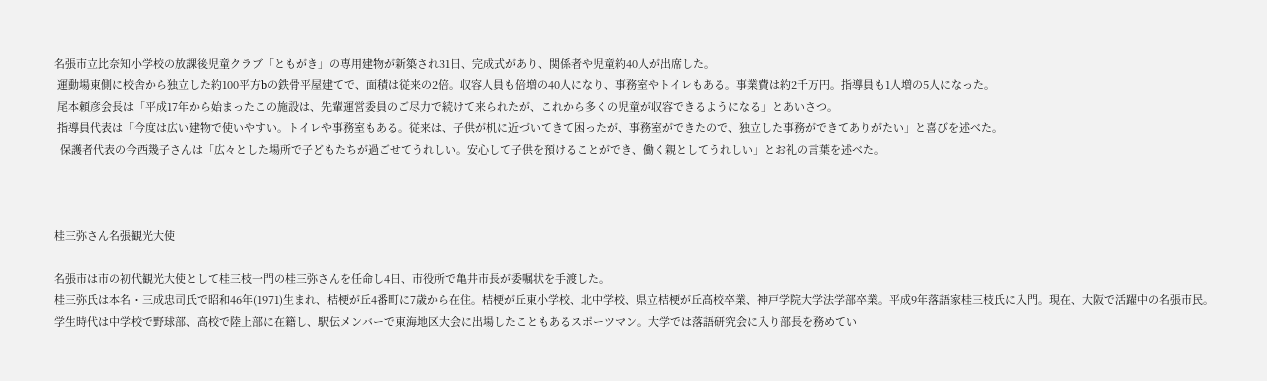名張市立比奈知小学校の放課後児童クラブ「ともがき」の専用建物が新築され31日、完成式があり、関係者や児童約40人が出席した。
 運動場東側に校舎から独立した約100平方bの鉄骨平屋建てで、面積は従来の2倍。収容人員も倍増の40人になり、事務室やトイレもある。事業費は約2千万円。指導員も1人増の5人になった。
 尾本頼彦会長は「平成17年から始まったこの施設は、先輩運営委員のご尽力で続けて来られたが、これから多くの児童が収容できるようになる」とあいさつ。
 指導員代表は「今度は広い建物で使いやすい。トイレや事務室もある。従来は、子供が机に近づいてきて困ったが、事務室ができたので、独立した事務ができてありがたい」と喜びを述べた。
  保護者代表の今西幾子さんは「広々とした場所で子どもたちが過ごせてうれしい。安心して子供を預けることができ、働く親としてうれしい」とお礼の言葉を述べた。



桂三弥さん名張観光大使

名張市は市の初代観光大使として桂三枝一門の桂三弥さんを任命し4日、市役所で亀井市長が委嘱状を手渡した。
桂三弥氏は本名・三成忠司氏で昭和46年(1971)生まれ、桔梗が丘4番町に7歳から在住。桔梗が丘東小学校、北中学校、県立桔梗が丘高校卒業、神戸学院大学法学部卒業。平成9年落語家桂三枝氏に入門。現在、大阪で活躍中の名張市民。
学生時代は中学校で野球部、高校で陸上部に在籍し、駅伝メンバーで東海地区大会に出場したこともあるスポーツマン。大学では落語研究会に入り部長を務めてい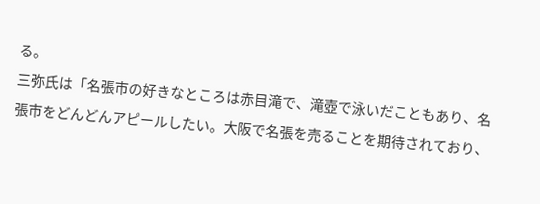る。
三弥氏は「名張市の好きなところは赤目滝で、滝壺で泳いだこともあり、名張市をどんどんアピールしたい。大阪で名張を売ることを期待されており、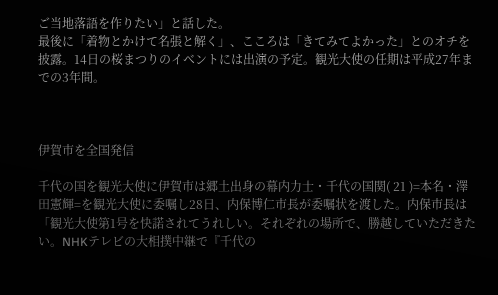ご当地落語を作りたい」と話した。
最後に「着物とかけて名張と解く」、こころは「きてみてよかった」とのオチを披露。14日の桜まつりのイベントには出演の予定。観光大使の任期は平成27年までの3年間。



伊賀市を全国発信

千代の国を観光大使に伊賀市は郷土出身の幕内力士・千代の国関( 21 )=本名・澤田憲輝=を観光大使に委嘱し28日、内保博仁市長が委嘱状を渡した。内保市長は「観光大使第1号を快諾されてうれしい。それぞれの場所で、勝越していただきたい。NHKテレビの大相撲中継で『千代の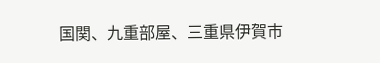国関、九重部屋、三重県伊賀市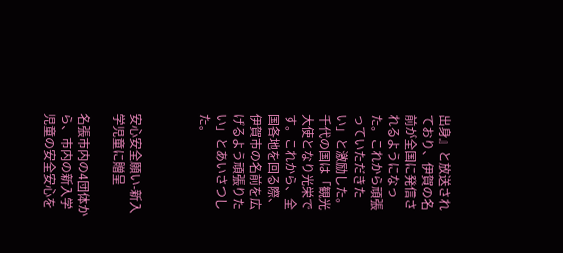出身』と放送されており、伊賀の名前が全国に発信されるようになった。これから頑張っていただきたい」と激励した。千代の国は「観光大使となり光栄です。これから、全国各地を回る際、伊賀市の名前を広げるよう頑張りたい」とあいさつした。



安心安全願い-新入学児童に贈呈

名張市内の4団体から、市内の新入学児童の安全安心を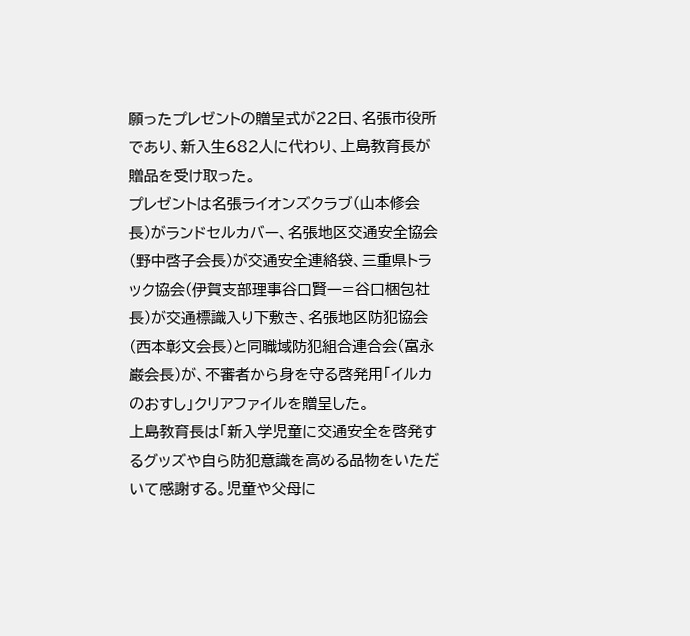願ったプレゼントの贈呈式が22日、名張市役所であり、新入生682人に代わり、上島教育長が贈品を受け取った。
プレゼントは名張ライオンズクラブ(山本修会長)がランドセルカバー、名張地区交通安全協会(野中啓子会長)が交通安全連絡袋、三重県トラック協会(伊賀支部理事谷口賢一=谷口梱包社長)が交通標識入り下敷き、名張地区防犯協会(西本彰文会長)と同職域防犯組合連合会(富永巌会長)が、不審者から身を守る啓発用「イルカのおすし」クリアファイルを贈呈した。
上島教育長は「新入学児童に交通安全を啓発するグッズや自ら防犯意識を高める品物をいただいて感謝する。児童や父母に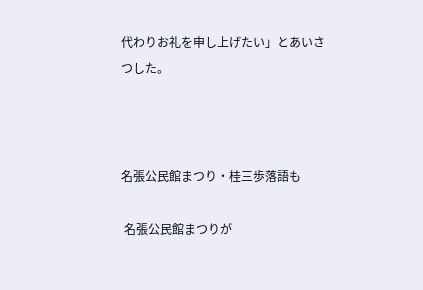代わりお礼を申し上げたい」とあいさつした。



名張公民館まつり・桂三歩落語も

 名張公民館まつりが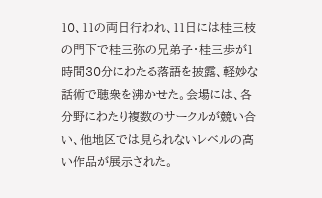10、11の両日行われ、11日には桂三枝の門下で桂三弥の兄弟子・桂三歩が1時間30分にわたる落語を披露、軽妙な話術で聴衆を沸かせた。会場には、各分野にわたり複数のサークルが競い合い、他地区では見られないレベルの高い作品が展示された。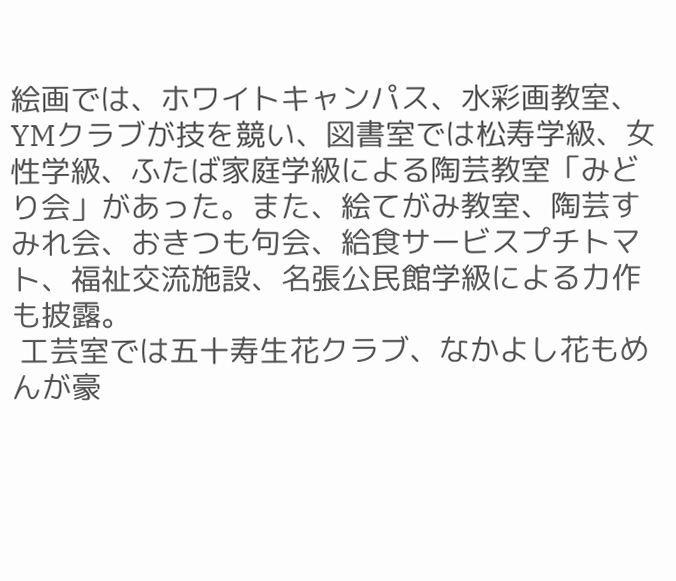絵画では、ホワイトキャンパス、水彩画教室、YMクラブが技を競い、図書室では松寿学級、女性学級、ふたば家庭学級による陶芸教室「みどり会」があった。また、絵てがみ教室、陶芸すみれ会、おきつも句会、給食サービスプチトマト、福祉交流施設、名張公民館学級による力作も披露。
 工芸室では五十寿生花クラブ、なかよし花もめんが豪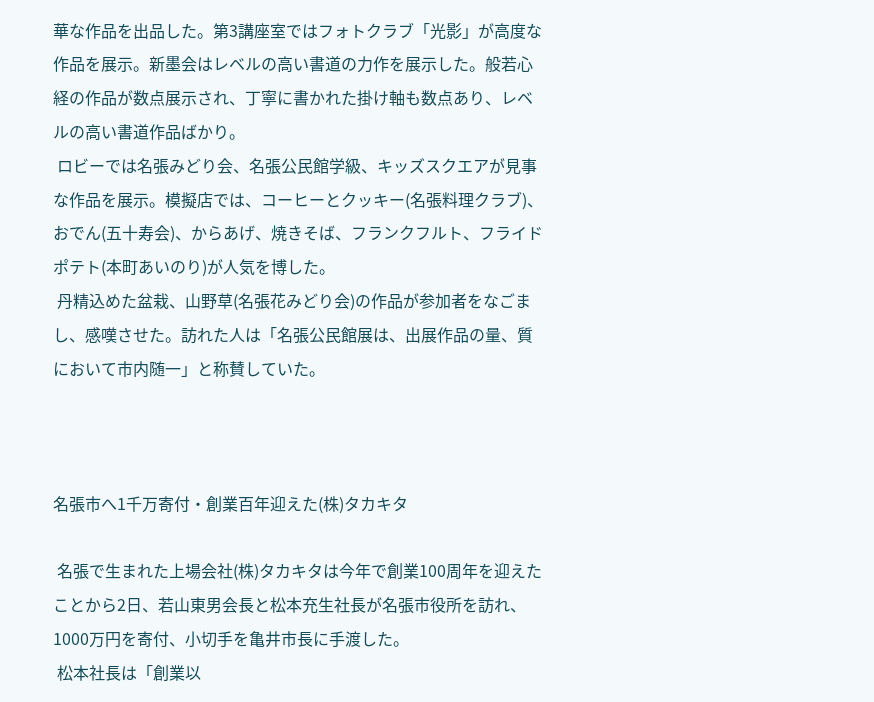華な作品を出品した。第3講座室ではフォトクラブ「光影」が高度な作品を展示。新墨会はレベルの高い書道の力作を展示した。般若心経の作品が数点展示され、丁寧に書かれた掛け軸も数点あり、レベルの高い書道作品ばかり。
 ロビーでは名張みどり会、名張公民館学級、キッズスクエアが見事な作品を展示。模擬店では、コーヒーとクッキー(名張料理クラブ)、おでん(五十寿会)、からあげ、焼きそば、フランクフルト、フライドポテト(本町あいのり)が人気を博した。
 丹精込めた盆栽、山野草(名張花みどり会)の作品が参加者をなごまし、感嘆させた。訪れた人は「名張公民館展は、出展作品の量、質において市内随一」と称賛していた。



名張市へ1千万寄付・創業百年迎えた(株)タカキタ

 名張で生まれた上場会社(株)タカキタは今年で創業100周年を迎えたことから2日、若山東男会長と松本充生社長が名張市役所を訪れ、1000万円を寄付、小切手を亀井市長に手渡した。
 松本社長は「創業以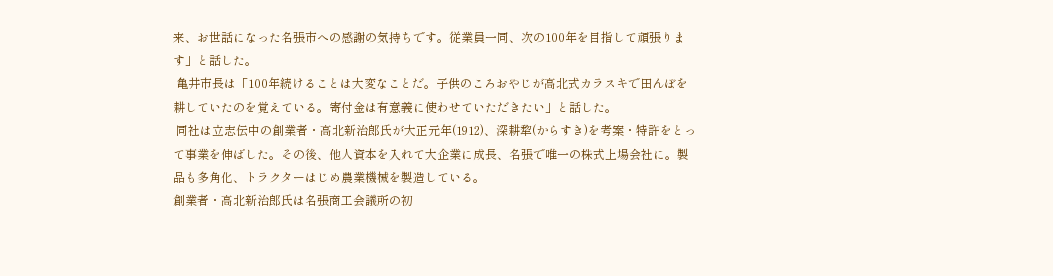来、お世話になった名張市への感謝の気持ちです。従業員一同、次の100年を目指して頑張ります」と話した。
 亀井市長は「100年続けることは大変なことだ。子供のころおやじが高北式カラスキで田んぼを耕していたのを覚えている。寄付金は有意義に使わせていただきたい」と話した。
 同社は立志伝中の創業者・高北新治郎氏が大正元年(1912)、深耕犂(からすき)を考案・特許をとって事業を伸ばした。その後、他人資本を入れて大企業に成長、名張で唯一の株式上場会社に。製品も多角化、トラクターはじめ農業機械を製造している。
創業者・高北新治郎氏は名張商工会議所の初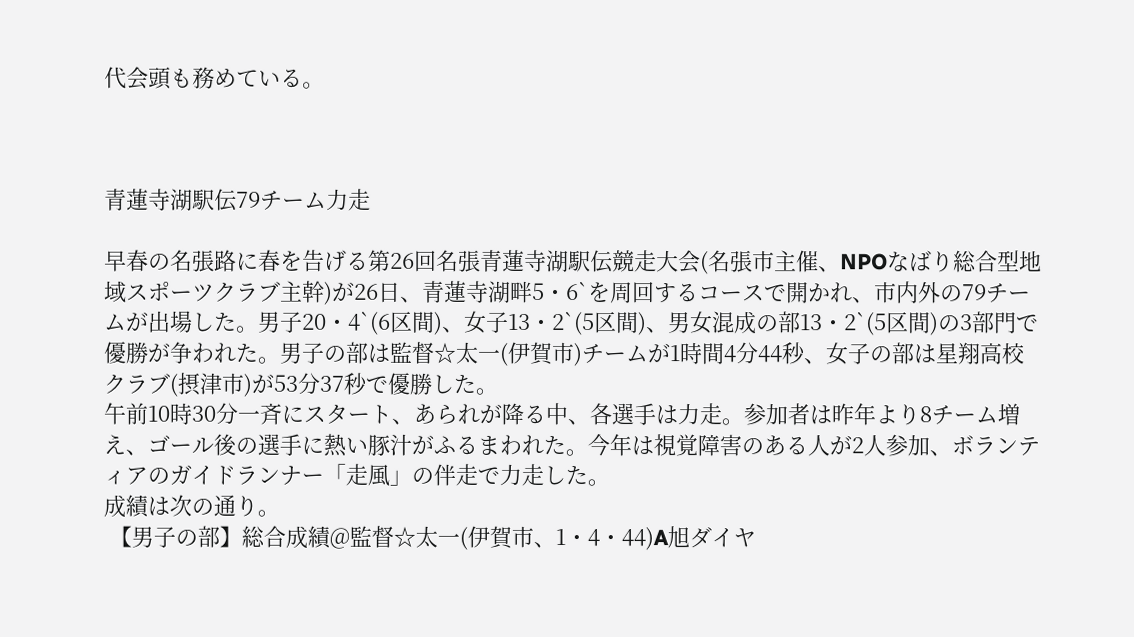代会頭も務めている。



青蓮寺湖駅伝79チーム力走

早春の名張路に春を告げる第26回名張青蓮寺湖駅伝競走大会(名張市主催、NPOなばり総合型地域スポーツクラブ主幹)が26日、青蓮寺湖畔5・6`を周回するコースで開かれ、市内外の79チームが出場した。男子20・4`(6区間)、女子13・2`(5区間)、男女混成の部13・2`(5区間)の3部門で優勝が争われた。男子の部は監督☆太一(伊賀市)チームが1時間4分44秒、女子の部は星翔高校クラブ(摂津市)が53分37秒で優勝した。
午前10時30分一斉にスタート、あられが降る中、各選手は力走。参加者は昨年より8チーム増え、ゴール後の選手に熱い豚汁がふるまわれた。今年は視覚障害のある人が2人参加、ボランティアのガイドランナー「走風」の伴走で力走した。
成績は次の通り。
 【男子の部】総合成績@監督☆太一(伊賀市、1・4・44)A旭ダイヤ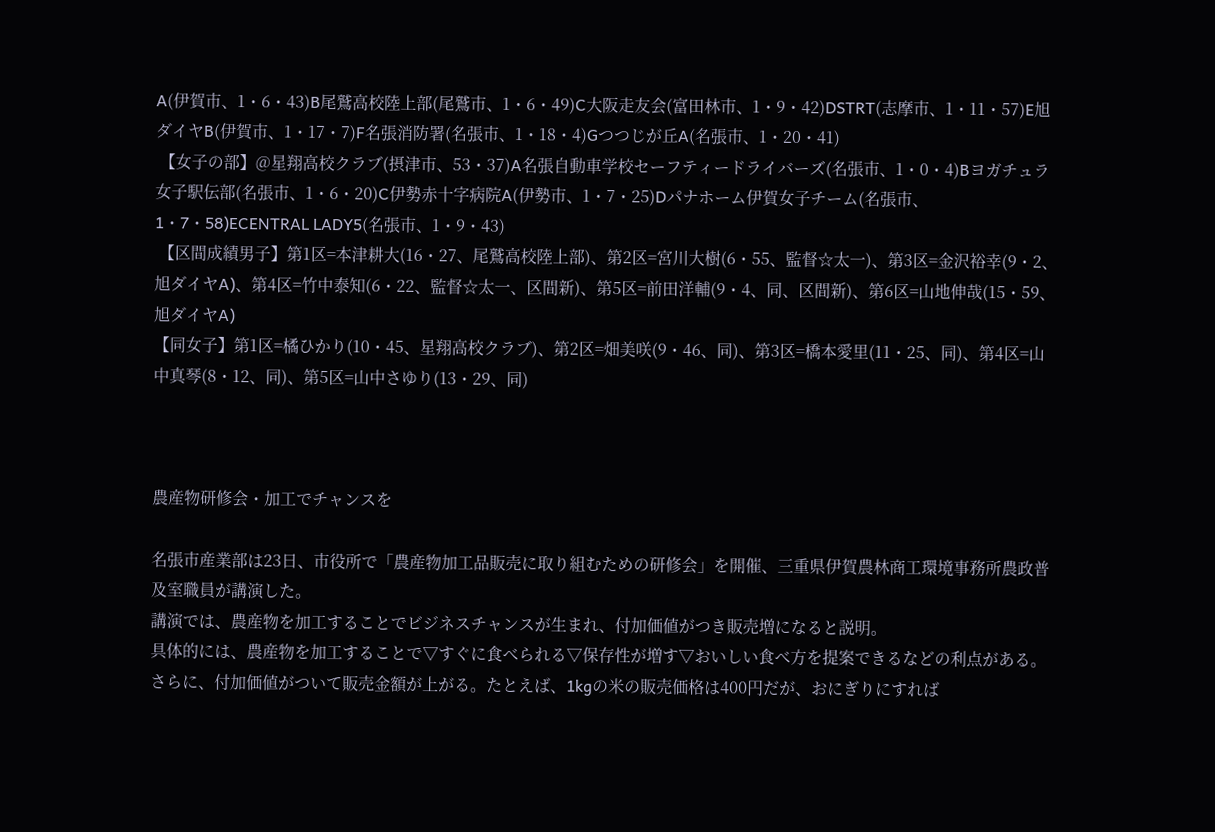A(伊賀市、1・6・43)B尾鷲高校陸上部(尾鷲市、1・6・49)C大阪走友会(富田林市、1・9・42)DSTRT(志摩市、1・11・57)E旭ダイヤB(伊賀市、1・17・7)F名張消防署(名張市、1・18・4)Gつつじが丘A(名張市、1・20・41)
 【女子の部】@星翔高校クラブ(摂津市、53・37)A名張自動車学校セーフティードライバーズ(名張市、1・0・4)Bヨガチュラ 女子駅伝部(名張市、1・6・20)C伊勢赤十字病院A(伊勢市、1・7・25)Dパナホーム伊賀女子チーム(名張市、1・7・58)ECENTRAL LADY5(名張市、1・9・43)
 【区間成績男子】第1区=本津耕大(16・27、尾鷲高校陸上部)、第2区=宮川大樹(6・55、監督☆太一)、第3区=金沢裕幸(9・2、旭ダイヤA)、第4区=竹中泰知(6・22、監督☆太一、区間新)、第5区=前田洋輔(9・4、同、区間新)、第6区=山地伸哉(15・59、旭ダイヤA)
【同女子】第1区=橘ひかり(10・45、星翔高校クラブ)、第2区=畑美咲(9・46、同)、第3区=橋本愛里(11・25、同)、第4区=山中真琴(8・12、同)、第5区=山中さゆり(13・29、同)



農産物研修会・加工でチャンスを

名張市産業部は23日、市役所で「農産物加工品販売に取り組むための研修会」を開催、三重県伊賀農林商工環境事務所農政普及室職員が講演した。
講演では、農産物を加工することでビジネスチャンスが生まれ、付加価値がつき販売増になると説明。
具体的には、農産物を加工することで▽すぐに食べられる▽保存性が増す▽おいしい食べ方を提案できるなどの利点がある。
さらに、付加価値がついて販売金額が上がる。たとえば、1kgの米の販売価格は400円だが、おにぎりにすれば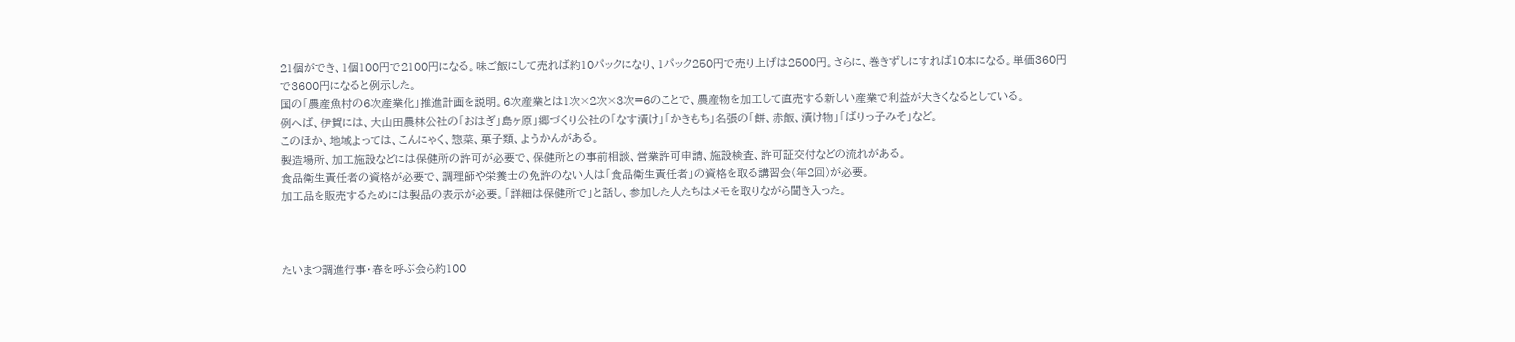21個ができ、1個100円で2100円になる。味ご飯にして売れば約10パックになり、1パック250円で売り上げは2500円。さらに、巻きずしにすれば10本になる。単価360円で3600円になると例示した。
国の「農産魚村の6次産業化」推進計画を説明。6次産業とは1次×2次×3次=6のことで、農産物を加工して直売する新しい産業で利益が大きくなるとしている。
例へば、伊賀には、大山田農林公社の「おはぎ」島ヶ原」郷づくり公社の「なす漬け」「かきもち」名張の「餅、赤飯、漬け物」「ばりっ子みそ」など。
このほか、地域よっては、こんにゃく、惣菜、菓子類、ようかんがある。
製造場所、加工施設などには保健所の許可が必要で、保健所との事前相談、営業許可申請、施設検査、許可証交付などの流れがある。
食品衛生責任者の資格が必要で、調理師や栄養士の免許のない人は「食品衛生責任者」の資格を取る講習会(年2回)が必要。
加工品を販売するためには製品の表示が必要。「詳細は保健所で」と話し、参加した人たちはメモを取りながら聞き入った。



たいまつ調進行事・春を呼ぶ会ら約100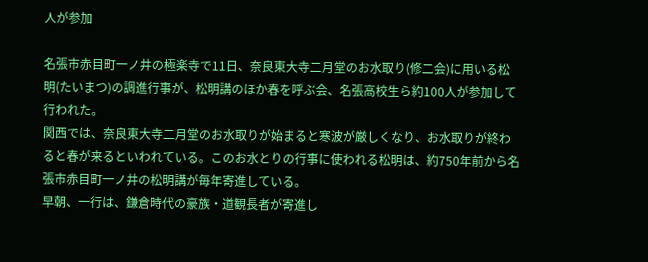人が参加

名張市赤目町一ノ井の極楽寺で11日、奈良東大寺二月堂のお水取り(修二会)に用いる松明(たいまつ)の調進行事が、松明講のほか春を呼ぶ会、名張高校生ら約100人が参加して行われた。
関西では、奈良東大寺二月堂のお水取りが始まると寒波が厳しくなり、お水取りが終わると春が来るといわれている。このお水とりの行事に使われる松明は、約750年前から名張市赤目町一ノ井の松明講が毎年寄進している。
早朝、一行は、鎌倉時代の豪族・道観長者が寄進し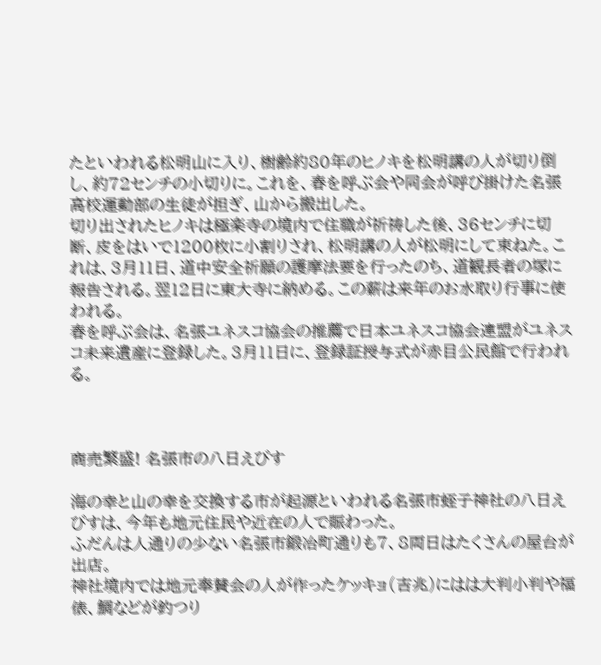たといわれる松明山に入り、樹齢約80年のヒノキを松明講の人が切り倒し、約72センチの小切りに。これを、春を呼ぶ会や同会が呼び掛けた名張高校運動部の生徒が担ぎ、山から搬出した。
切り出されたヒノキは極楽寺の境内で住職が祈祷した後、36センチに切断、皮をはいで1200枚に小割りされ、松明講の人が松明にして束ねた。これは、3月11日、道中安全祈願の護摩法要を行ったのち、道観長者の塚に報告される。翌12日に東大寺に納める。この薪は来年のお水取り行事に使われる。
春を呼ぶ会は、名張ユネスコ協会の推薦で日本ユネスコ協会連盟がユネスコ未来遺産に登録した。3月11日に、登録証授与式が赤目公民館で行われる。



商売繁盛! 名張市の八日えびす

海の幸と山の幸を交換する市が起源といわれる名張市蛭子神社の八日えびすは、今年も地元住民や近在の人で賑わった。
ふだんは人通りの少ない名張市鍛冶町通りも7、8両日はたくさんの屋台が出店。
神社境内では地元奉賛会の人が作ったケッキョ(吉兆)にはは大判小判や福俵、鯛などが釣つり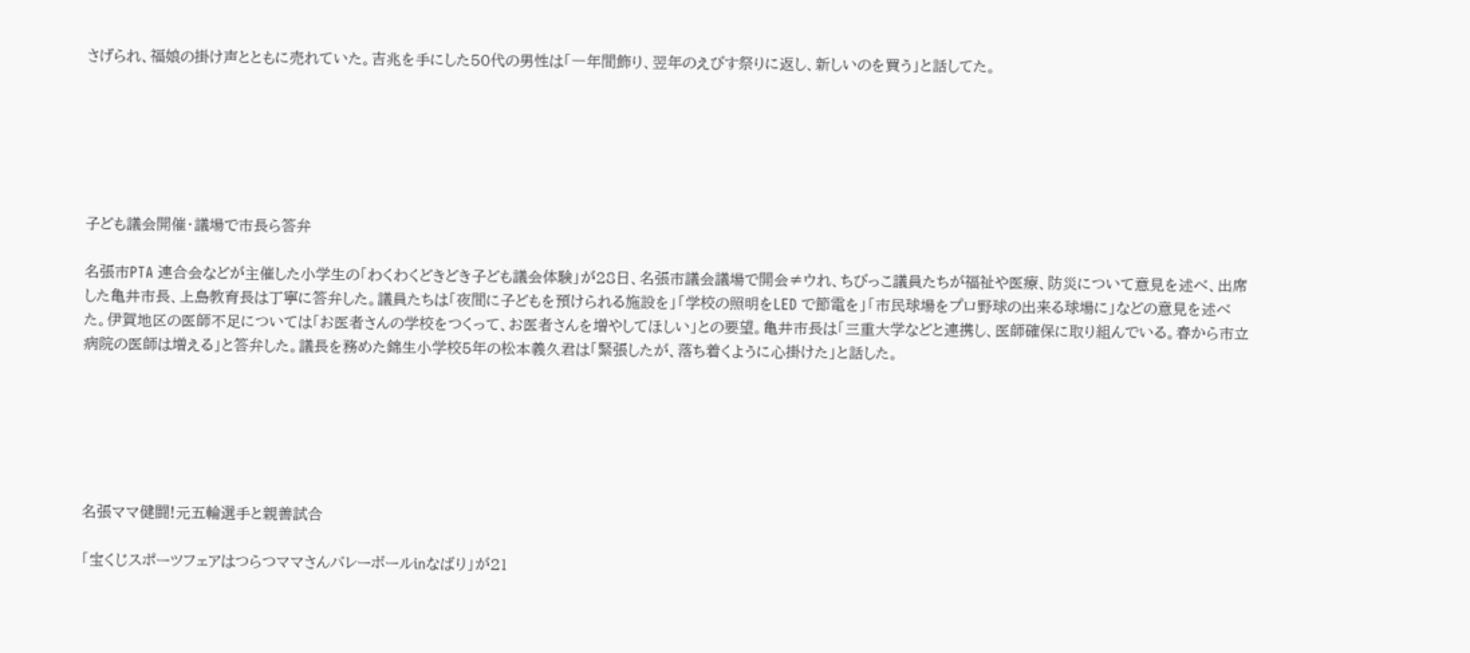さげられ、福娘の掛け声とともに売れていた。吉兆を手にした50代の男性は「一年間飾り、翌年のえびす祭りに返し、新しいのを買う」と話してた。






子ども議会開催・議場で市長ら答弁

名張市PTA 連合会などが主催した小学生の「わくわくどきどき子ども議会体験」が28日、名張市議会議場で開会≠ウれ、ちびっこ議員たちが福祉や医療、防災について意見を述べ、出席した亀井市長、上島教育長は丁寧に答弁した。議員たちは「夜間に子どもを預けられる施設を」「学校の照明をLED で節電を」「市民球場をプロ野球の出来る球場に」などの意見を述べた。伊賀地区の医師不足については「お医者さんの学校をつくって、お医者さんを増やしてほしい」との要望。亀井市長は「三重大学などと連携し、医師確保に取り組んでいる。春から市立病院の医師は増える」と答弁した。議長を務めた錦生小学校5年の松本義久君は「緊張したが、落ち着くように心掛けた」と話した。






名張ママ健闘!元五輪選手と親善試合

「宝くじスポーツフェアはつらつママさんバレーボールinなばり」が21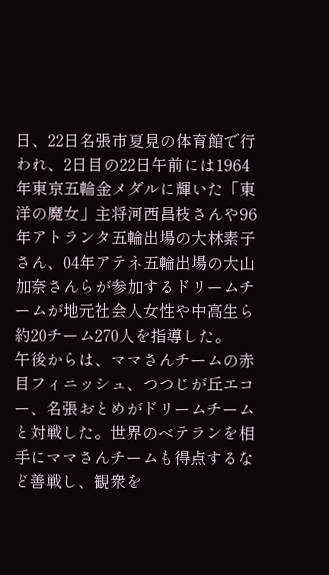日、22日名張市夏見の体育館で行われ、2日目の22日午前には1964年東京五輪金メダルに輝いた「東洋の魔女」主将河西昌枝さんや96年アトランタ五輪出場の大林素子さん、04年アテネ五輪出場の大山加奈さんらが参加するドリームチームが地元社会人女性や中高生ら約20チーム270人を指導した。
午後からは、ママさんチームの赤目フィニッシュ、つつじが丘エコー、名張おとめがドリームチームと対戦した。世界のベテランを相手にママさんチームも得点するなど善戦し、観衆を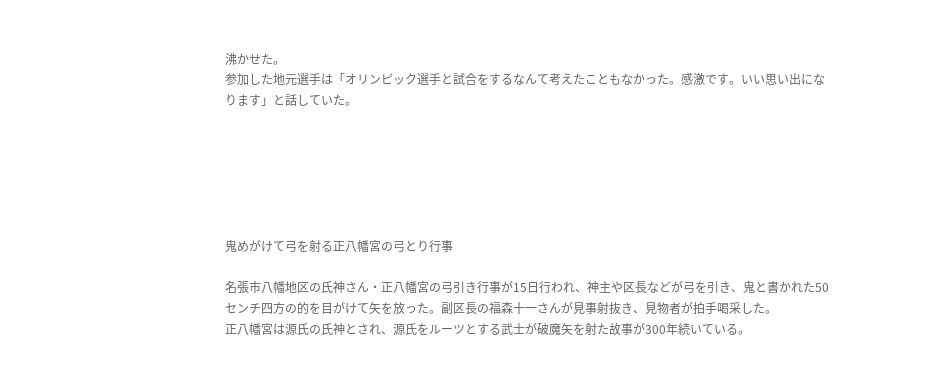沸かせた。
参加した地元選手は「オリンピック選手と試合をするなんて考えたこともなかった。感激です。いい思い出になります」と話していた。






鬼めがけて弓を射る正八幡宮の弓とり行事

名張市八幡地区の氏神さん・正八幡宮の弓引き行事が15日行われ、神主や区長などが弓を引き、鬼と書かれた50センチ四方の的を目がけて矢を放った。副区長の福森十一さんが見事射抜き、見物者が拍手喝采した。
正八幡宮は源氏の氏神とされ、源氏をルーツとする武士が破魔矢を射た故事が300年続いている。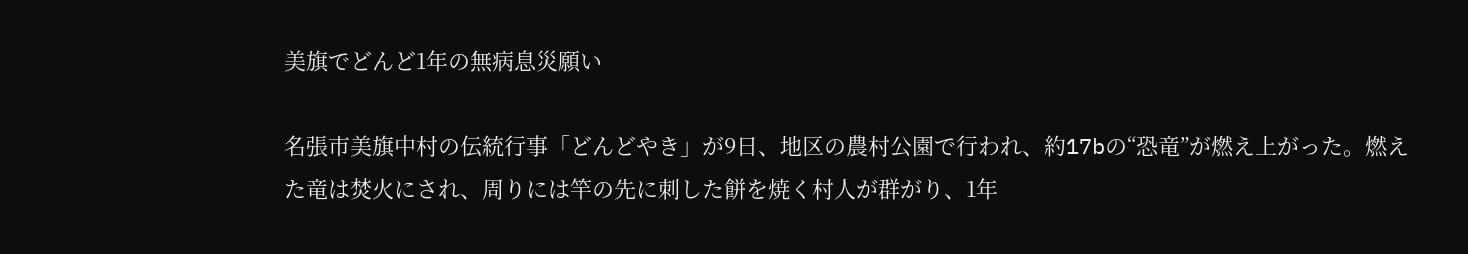美旗でどんど1年の無病息災願い

名張市美旗中村の伝統行事「どんどやき」が9日、地区の農村公園で行われ、約17bの“恐竜”が燃え上がった。燃えた竜は焚火にされ、周りには竿の先に刺した餅を焼く村人が群がり、1年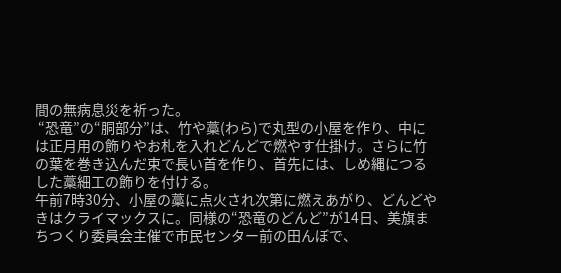間の無病息災を祈った。
 “恐竜”の“胴部分”は、竹や藁(わら)で丸型の小屋を作り、中には正月用の飾りやお札を入れどんどで燃やす仕掛け。さらに竹の葉を巻き込んだ束で長い首を作り、首先には、しめ縄につるした藁細工の飾りを付ける。
午前7時30分、小屋の藁に点火され次第に燃えあがり、どんどやきはクライマックスに。同様の“恐竜のどんど”が14日、美旗まちつくり委員会主催で市民センター前の田んぼで、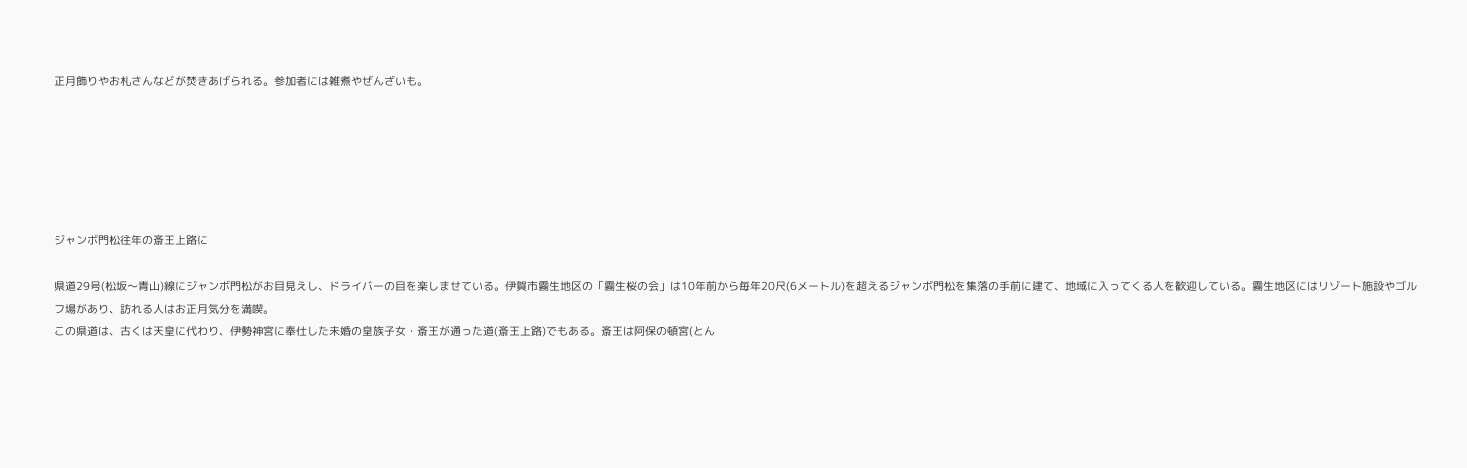正月飾りやお札さんなどが焚きあげられる。参加者には雑煮やぜんざいも。






ジャンボ門松往年の斎王上路に

県道29号(松坂〜青山)線にジャンボ門松がお目見えし、ドライバーの目を楽しませている。伊賀市霧生地区の「霧生桜の会」は10年前から毎年20尺(6メートル)を超えるジャンボ門松を集落の手前に建て、地域に入ってくる人を歓迎している。霧生地区にはリゾート施設やゴルフ場があり、訪れる人はお正月気分を満喫。
この県道は、古くは天皇に代わり、伊勢神宮に奉仕した未婚の皇族子女・斎王が通った道(斎王上路)でもある。斎王は阿保の頓宮(とん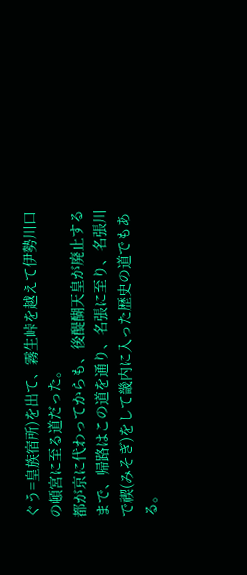ぐう=皇族宿所)を出て、霧生峠を越えて伊勢川口の頓宮に至る道だった。
都が京に代わってからも、後醍醐天皇が廃止するまで、帰路はこの道を通り、名張に至り、名張川で禊(みそぎ)をして畿内に入った歴史の道でもある。